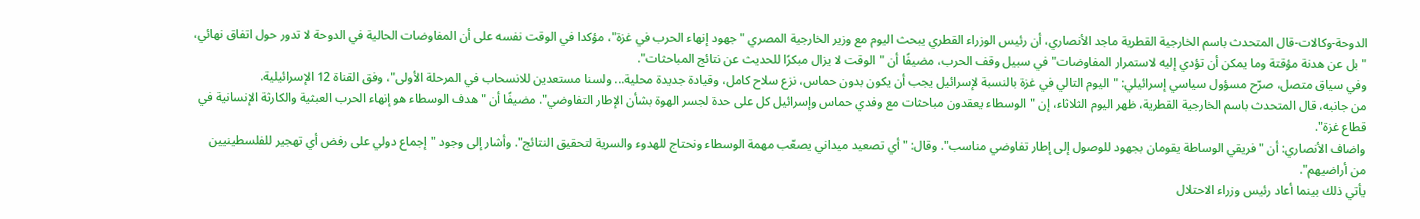الدوحة-وكالات-قال المتحدث باسم الخارجية القطرية ماجد الأنصاري، أن رئيس الوزراء القطري يبحث اليوم مع وزير الخارجية المصري "جهود إنهاء الحرب في غزة"، مؤكدا في الوقت نفسه على أن المفاوضات الحالية في الدوحة لا تدور حول اتفاق نهائي، "بل عن هدنة مؤقتة وما يمكن أن تؤدي إليه لاستمرار المفاوضات" في سبيل وقف الحرب، مضيفًا أن "الوقت لا يزال مبكرًا للحديث عن نتائج المباحثات".
وفي سياق متصل، صرّح مسؤول سياسي إسرائيلي: "اليوم التالي في غزة بالنسبة لإسرائيل يجب أن يكون بدون حماس، نزع سلاح كامل، وقيادة جديدة محلية... ولسنا مستعدين للانسحاب في المرحلة الأولى"، وفق القناة 12 الإسرائيلية.
من جانبه، قال المتحدث باسم الخارجية القطرية، ظهر اليوم الثلاثاء، إن "الوسطاء يعقدون مباحثات مع وفدي حماس وإسرائيل كل على حدة لجسر الهوة بشأن الإطار التفاوضي". مضيفًا أن "هدف الوسطاء هو إنهاء الحرب العبثية والكارثة الإنسانية في قطاع غزة".
واضاف الأنصاري: أن "فريقي الوساطة يقومان بجهود للوصول إلى إطار تفاوضي مناسب". وقال: "أي تصعيد ميداني يصعّب مهمة الوسطاء ونحتاج للهدوء والسرية لتحقيق النتائج". وأشار إلى وجود "إجماع دولي على رفض أي تهجير للفلسطينيين من أراضيهم".
يأتي ذلك بينما أعاد رئيس وزراء الاحتلال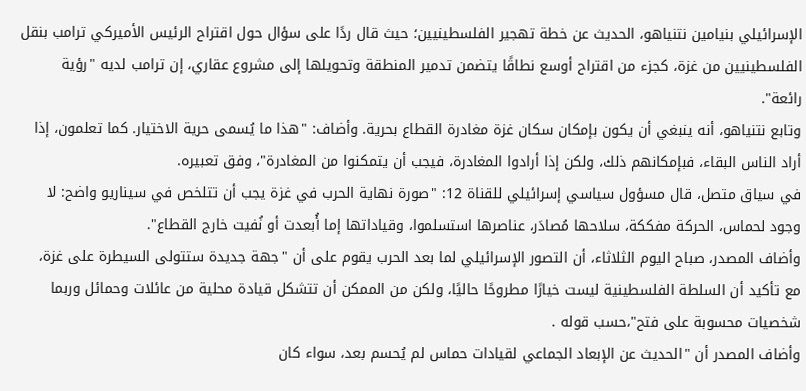الإسرائيلي بنيامين نتنياهو، الحديث عن خطة تهجير الفلسطينيين؛ حيث قال ردًا على سؤال حول اقتراح الرئيس الأميركي ترامب بنقل الفلسطينيين من غزة، كجزء من اقتراح أوسع نطاقًا يتضمن تدمير المنطقة وتحويلها إلى مشروع عقاري، إن ترامب لديه "رؤية رائعة".
وتابع نتنياهو، أنه ينبغي أن يكون بإمكان سكان غزة مغادرة القطاع بحرية. وأضاف: "هذا ما يُسمى حرية الاختيار. كما تعلمون، إذا أراد الناس البقاء، فبإمكانهم ذلك، ولكن إذا أرادوا المغادرة، فيجب أن يتمكنوا من المغادرة"، وفق تعبيره.
في سياق متصل، قال مسؤول سياسي إسرائيلي للقناة 12: "صورة نهاية الحرب في غزة يجب أن تتلخص في سيناريو واضح: لا وجود لحماس، الحركة مفككة، سلاحها مُصادَر، عناصرها استسلموا، وقياداتها إما أُبعدت أو نُفيت خارج القطاع".
وأضاف المصدر، صباح اليوم الثلاثاء، أن التصور الإسرائيلي لما بعد الحرب يقوم على أن "جهة جديدة ستتولى السيطرة على غزة، مع تأكيد أن السلطة الفلسطينية ليست خيارًا مطروحًا حاليًا، ولكن من الممكن أن تتشكل قيادة محلية من عائلات وحمائل وربما شخصيات محسوبة على فتح"،حسب قوله .
وأضاف المصدر أن "الحديث عن الإبعاد الجماعي لقيادات حماس لم يُحسم بعد، سواء كان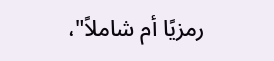رمزيًا أم شاملاً"،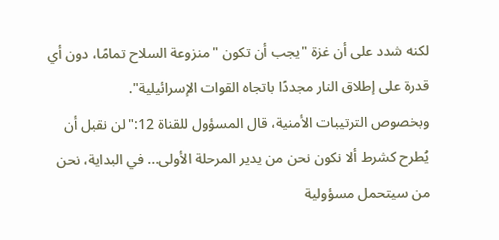لكنه شدد على أن غزة "يجب أن تكون "منزوعة السلاح تمامًا، دون أي قدرة على إطلاق النار مجددًا باتجاه القوات الإسرائيلية".
وبخصوص الترتيبات الأمنية، قال المسؤول للقناة 12:"لن نقبل أن يُطرح كشرط ألا نكون نحن من يدير المرحلة الأولى... في البداية، نحن من سيتحمل مسؤولية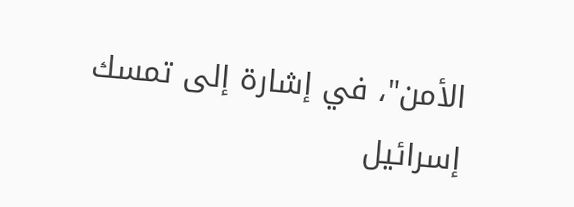الأمن"، في إشارة إلى تمسك إسرائيل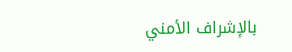بالإشراف الأمني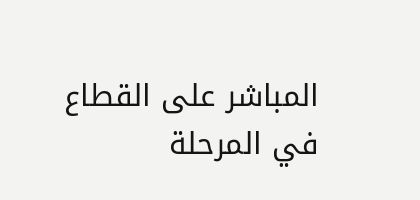المباشر على القطاع في المرحلة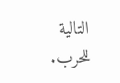التالية للحرب.